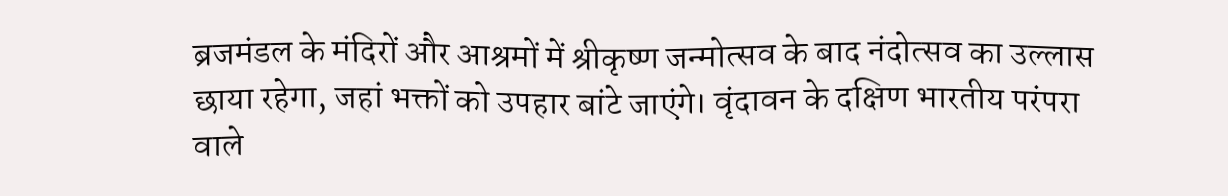ब्रजमंडल के मंदिरों और आश्रमों में श्रीकृष्ण जन्मोत्सव के बाद नंदोत्सव का उल्लास छाया रहेगा, जहां भक्तों को उपहार बांटे जाएंगे। वृंदावन के दक्षिण भारतीय परंपरा वाले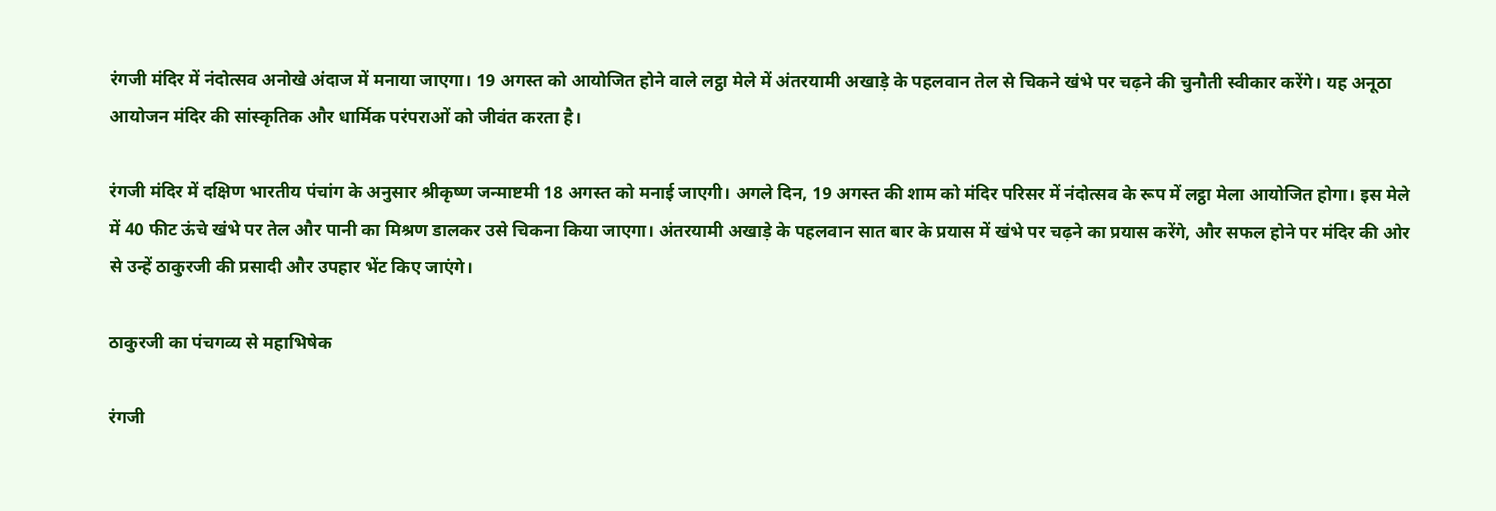रंगजी मंदिर में नंदोत्सव अनोखे अंदाज में मनाया जाएगा। 19 अगस्त को आयोजित होने वाले लट्ठा मेले में अंतरयामी अखाड़े के पहलवान तेल से चिकने खंभे पर चढ़ने की चुनौती स्वीकार करेंगे। यह अनूठा आयोजन मंदिर की सांस्कृतिक और धार्मिक परंपराओं को जीवंत करता है।

रंगजी मंदिर में दक्षिण भारतीय पंचांग के अनुसार श्रीकृष्ण जन्माष्टमी 18 अगस्त को मनाई जाएगी। अगले दिन, 19 अगस्त की शाम को मंदिर परिसर में नंदोत्सव के रूप में लट्ठा मेला आयोजित होगा। इस मेले में 40 फीट ऊंचे खंभे पर तेल और पानी का मिश्रण डालकर उसे चिकना किया जाएगा। अंतरयामी अखाड़े के पहलवान सात बार के प्रयास में खंभे पर चढ़ने का प्रयास करेंगे, और सफल होने पर मंदिर की ओर से उन्हें ठाकुरजी की प्रसादी और उपहार भेंट किए जाएंगे।

ठाकुरजी का पंचगव्य से महाभिषेक

रंगजी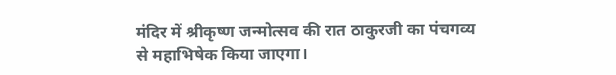मंदिर में श्रीकृष्ण जन्मोत्सव की रात ठाकुरजी का पंचगव्य से महाभिषेक किया जाएगा।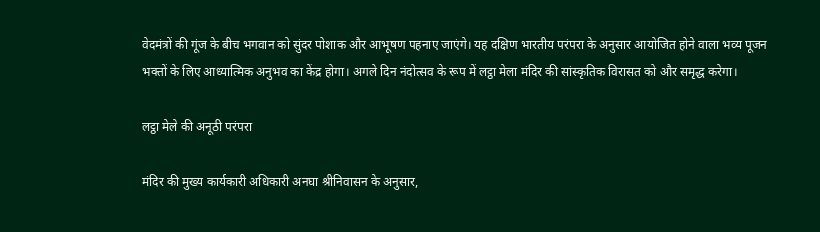वेदमंत्रों की गूंज के बीच भगवान को सुंदर पोशाक और आभूषण पहनाए जाएंगे। यह दक्षिण भारतीय परंपरा के अनुसार आयोजित होने वाला भव्य पूजन भक्तों के लिए आध्यात्मिक अनुभव का केंद्र होगा। अगले दिन नंदोत्सव के रूप में लट्ठा मेला मंदिर की सांस्कृतिक विरासत को और समृद्ध करेगा।

लट्ठा मेले की अनूठी परंपरा

मंदिर की मुख्य कार्यकारी अधिकारी अनघा श्रीनिवासन के अनुसार,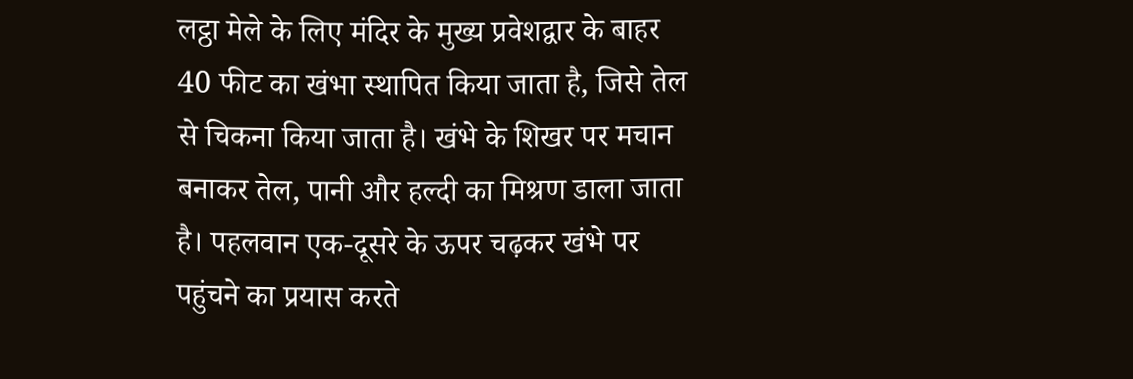लट्ठा मेले के लिए मंदिर के मुख्य प्रवेशद्वार के बाहर 40 फीट का खंभा स्थापित किया जाता है, जिसे तेल से चिकना किया जाता है। खंभे के शिखर पर मचान बनाकर तेल, पानी और हल्दी का मिश्रण डाला जाता है। पहलवान एक-दूसरे के ऊपर चढ़कर खंभे पर पहुंचने का प्रयास करते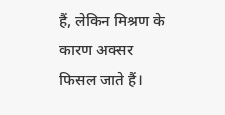हैं, लेकिन मिश्रण के कारण अक्सर फिसल जाते हैं।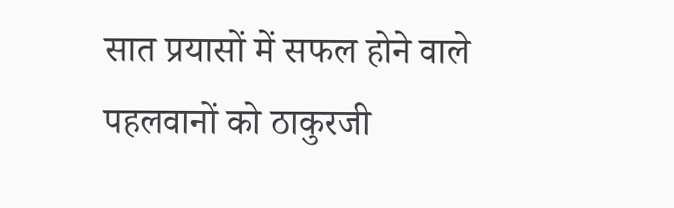सात प्रयासों में सफल होने वाले पहलवानों को ठाकुरजी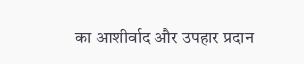का आशीर्वाद और उपहार प्रदान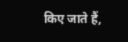किए जाते हैं,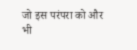जो इस परंपरा को और भी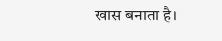खास बनाता है।